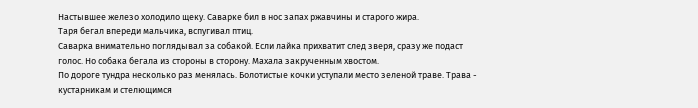Настывшее железо холодило щеку. Саварке бил в нос запах ржавчины и старого жира.
Таря бегал впереди мальчика, вспугивал птиц.
Саварка внимательно поглядывал за собакой. Если лайка прихватит след зверя, сразу же подаст голос. Но собака бегала из стороны в сторону. Махала закрученным хвостом.
По дороге тундра несколько раз менялась. Болотистые кочки уступали место зеленой траве. Трава - кустарникам и стелющимся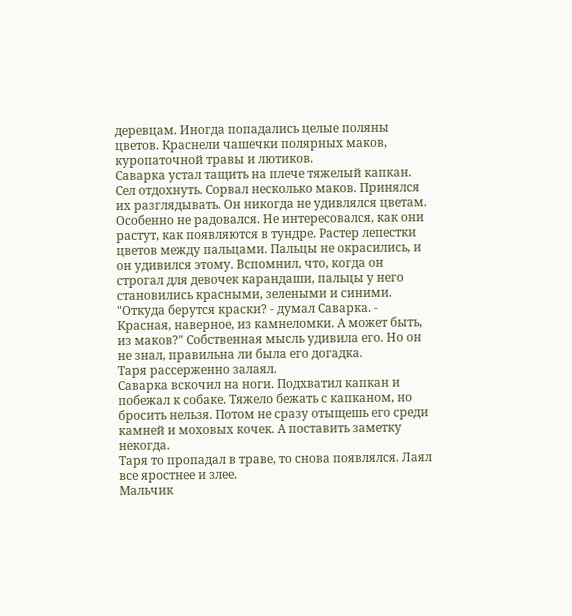деревцам. Иногда попадались целые поляны цветов. Краснели чашечки полярных маков, куропаточной травы и лютиков.
Саварка устал тащить на плече тяжелый капкан. Сел отдохнуть. Сорвал несколько маков. Принялся их разглядывать. Он никогда не удивлялся цветам. Особенно не радовался. Не интересовался, как они растут, как появляются в тундре. Растер лепестки цветов между пальцами. Пальцы не окрасились, и он удивился этому. Вспомнил, что, когда он строгал для девочек карандаши, пальцы у него становились красными, зелеными и синими.
"Откуда берутся краски? - думал Саварка. - Красная, наверное, из камнеломки. А может быть, из маков?" Собственная мысль удивила его. Но он не знал, правильна ли была его догадка.
Таря рассерженно залаял.
Саварка вскочил на ноги. Подхватил капкан и побежал к собаке. Тяжело бежать с капканом, но бросить нельзя. Потом не сразу отыщешь его среди камней и моховых кочек. А поставить заметку некогда.
Таря то пропадал в траве, то снова появлялся. Лаял все яростнее и злее.
Мальчик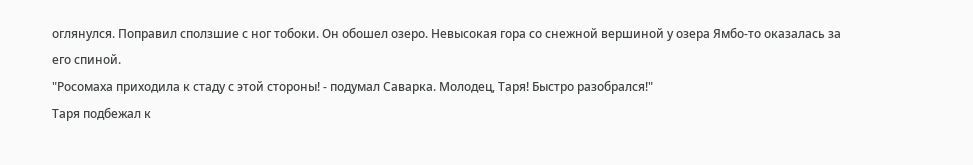оглянулся. Поправил сползшие с ног тобоки. Он обошел озеро. Невысокая гора со снежной вершиной у озера Ямбо-то оказалась за его спиной.
"Росомаха приходила к стаду с этой стороны! - подумал Саварка. Молодец, Таря! Быстро разобрался!"
Таря подбежал к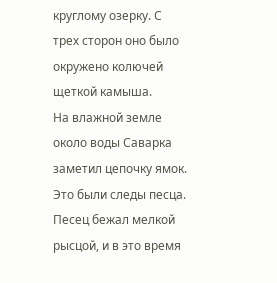круглому озерку. С трех сторон оно было окружено колючей щеткой камыша.
На влажной земле около воды Саварка заметил цепочку ямок. Это были следы песца. Песец бежал мелкой рысцой, и в это время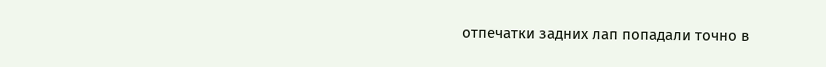отпечатки задних лап попадали точно в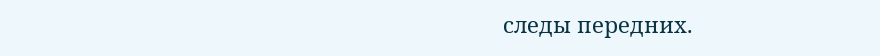следы передних.